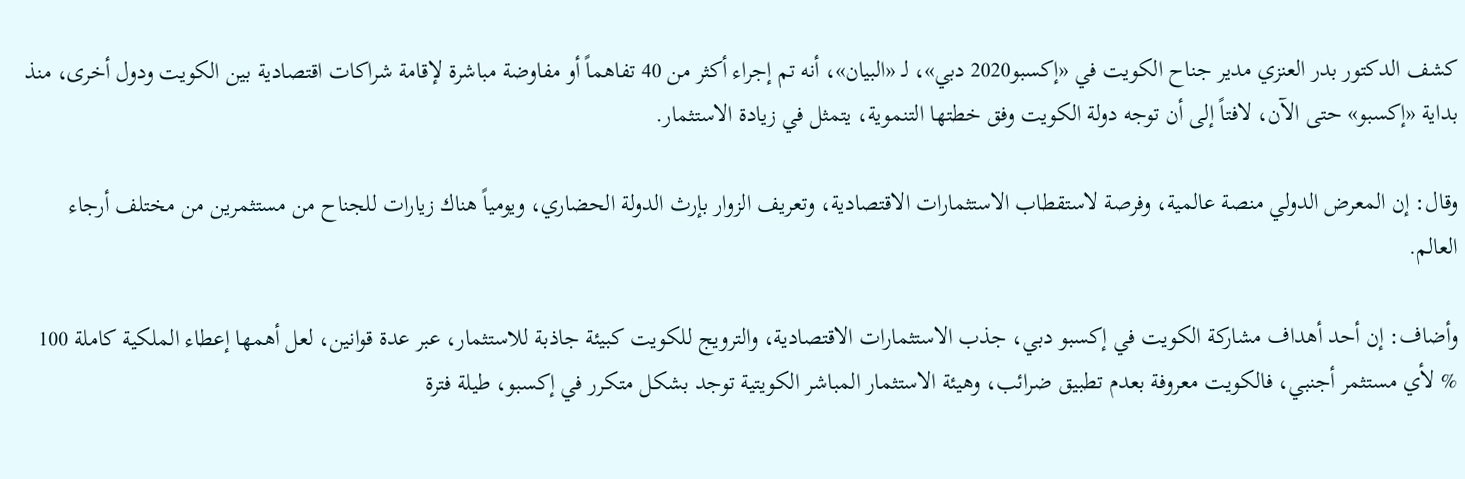كشف الدكتور بدر العنزي مدير جناح الكويت في «إكسبو2020 دبي»، لـ «البيان»، أنه تم إجراء أكثر من 40 تفاهماً أو مفاوضة مباشرة لإقامة شراكات اقتصادية بين الكويت ودول أخرى، منذ بداية «إكسبو» حتى الآن، لافتاً إلى أن توجه دولة الكويت وفق خطتها التنموية، يتمثل في زيادة الاستثمار.

وقال: إن المعرض الدولي منصة عالمية، وفرصة لاستقطاب الاستثمارات الاقتصادية، وتعريف الزوار بإرث الدولة الحضاري، ويومياً هناك زيارات للجناح من مستثمرين من مختلف أرجاء العالم.

وأضاف: إن أحد أهداف مشاركة الكويت في إكسبو دبي، جذب الاستثمارات الاقتصادية، والترويج للكويت كبيئة جاذبة للاستثمار، عبر عدة قوانين، لعل أهمها إعطاء الملكية كاملة 100 % لأي مستثمر أجنبي، فالكويت معروفة بعدم تطبيق ضرائب، وهيئة الاستثمار المباشر الكويتية توجد بشكل متكرر في إكسبو، طيلة فترة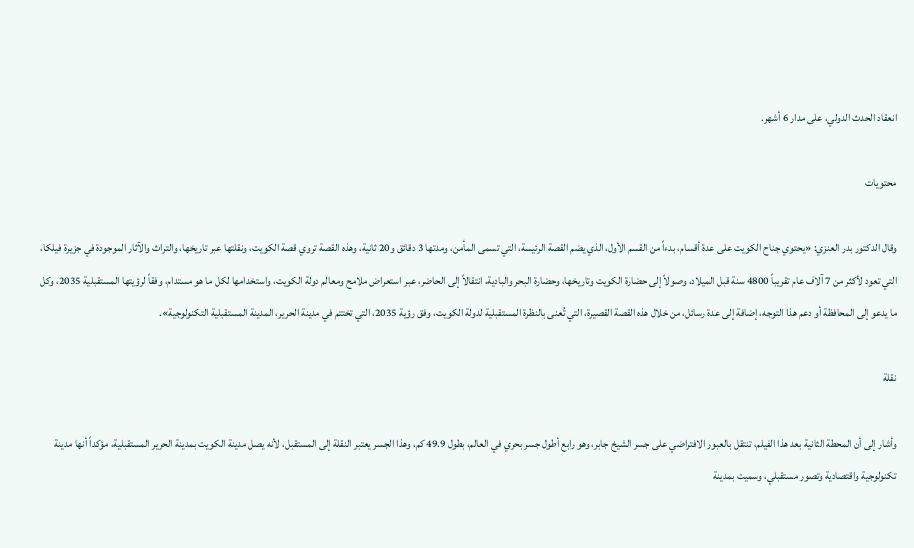انعقاد الحدث الدولي، على مدار 6 أشهر.

محتويات

وقال الدكتور بدر العنزي: «يحتوي جناح الكويت على عدة أقسام، بدءاً من القسم الأول، الذي يضم القصة الرئيسة، التي تسمى المأمن، ومدتها 3 دقائق و20 ثانية، وهذه القصة تروي قصة الكويت، ونقلتها عبر تاريخها، والتراث والآثار الموجودة في جزيرة فيلكا، التي تعود لأكثر من 7 آلاف عام تقريباً 4800 سنة قبل الميلاد، وصولاً إلى حضارة الكويت وتاريخها، وحضارة البحر والبادية، انتقالاً إلى الحاضر، عبر استعراض ملامح ومعالم دولة الكويت، واستخدامها لكل ما هو مستدام، وفقاً لرؤيتها المستقبلية 2035، وكل ما يدعو إلى المحافظة أو دعم هذا التوجه، إضافة إلى عدة رسائل، من خلال هذه القصة القصيرة، التي تُعنى بالنظرة المستقبلية لدولة الكويت، وفق رؤية 2035، التي تختتم في مدينة الحرير، المدينة المستقبلية التكنولوجية».

نقلة

وأشار إلى أن المحطة الثانية بعد هذا الفيلم، تنتقل بالعبور الافتراضي على جسر الشيخ جابر، وهو رابع أطول جسر بحري في العالم، بطول 49.9 كم، وهذا الجسر يعتبر النقلة إلى المستقبل، لأنه يصل مدينة الكويت بمدينة الحرير المستقبلية، مؤكداً أنها مدينة تكنولوجية واقتصادية وتصور مستقبلي، وسميت بمدينة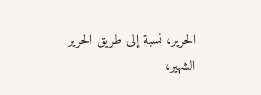الحرير، نسبة إلى طريق الحرير الشهير،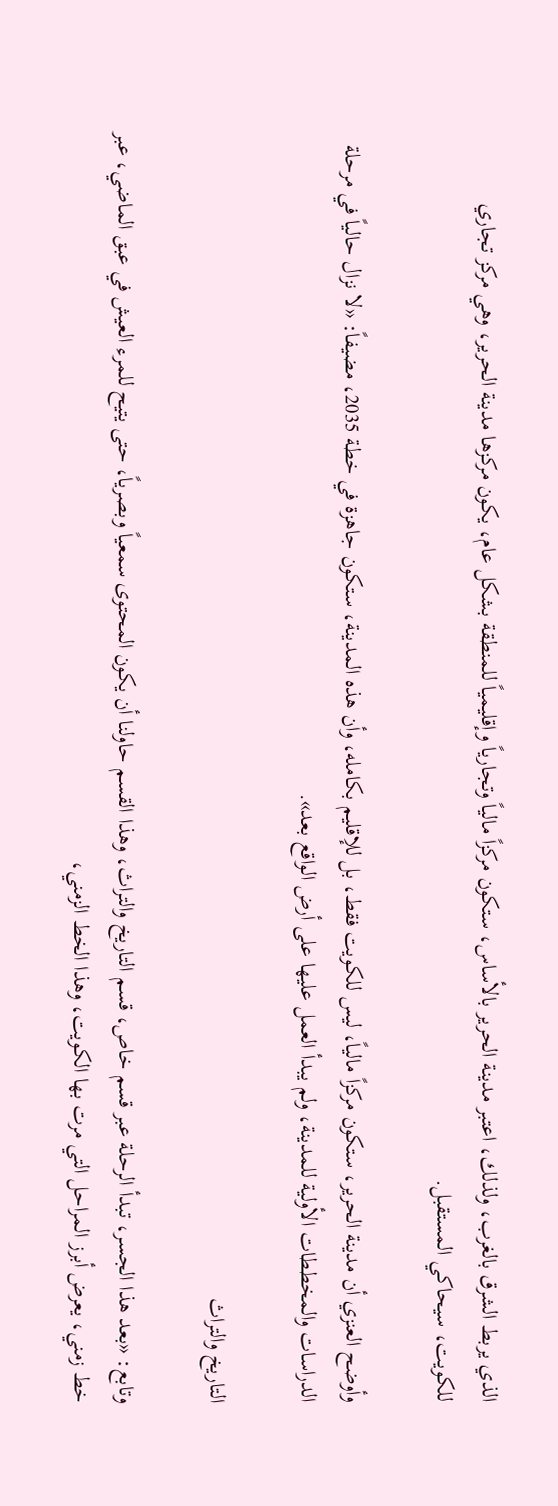الذي يربط الشرق بالغرب، ولذلك، اعتبر مدينة الحرير بالأساس، ستكون مركزاً مالياً وتجارياً وإقليمياً للمنطقة بشكل عام، يكون مركزها مدينة الحرير، وهي مركز تجاري للكويت، سيحاكي المستقبل.

وأوضح العنزي أن مدينة الحرير، ستكون مركزاً مالياً، ليس للكويت فقط، بل للإقليم بكامله، وأن هذه المدينة، ستكون جاهزة في خطة 2035، مضيفاً: «لا نزال حالياً في مرحلة الدراسات والمخططات الأولية للمدينة، ولم يبدأ العمل عليها على أرض الواقع بعد».

التاريخ والتراث

وتابع: «بعد هذا الجسر، تبدأ الرحلة عبر قسم خاص، قسم التاريخ والتراث، وهذا القسم حاولنا أن يكون المحتوى سمعياً وبصرياً، حتى يتيح للمرء العيش في عبق الماضي، عبر خط زمني، يعرض أبرز المراحل التي مرت بها الكويت، وهذا الخط الزمني،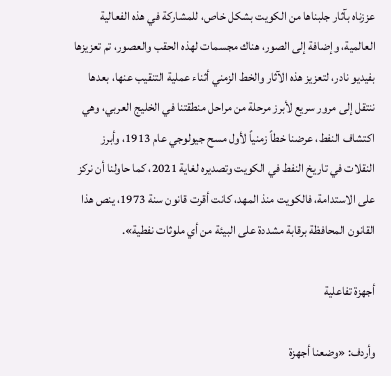عززناه بآثار جلبناها من الكويت بشكل خاص، للمشاركة في هذه الفعالية العالمية، وإضافة إلى الصور، هناك مجسمات لهذه الحقب والعصور، تم تعزيزها بفيديو نادر، لتعزيز هذه الآثار والخط الزمني أثناء عملية التنقيب عنها، بعدها ننتقل إلى مرور سريع لأبرز مرحلة من مراحل منطقتنا في الخليج العربي، وهي اكتشاف النفط، عرضنا خطاً زمنياً لأول مسح جيولوجي عام 1913، وأبرز النقلات في تاريخ النفط في الكويت وتصديره لغاية 2021، كما حاولنا أن نركز على الاستدامة، فالكويت منذ المهد، كانت أقرت قانون سنة 1973، ينص هذا القانون المحافظة برقابة مشددة على البيئة من أي ملوثات نفطية».

أجهزة تفاعلية

وأردف: «وضعنا أجهزة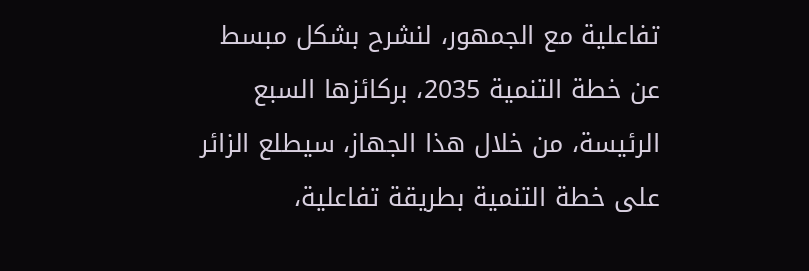تفاعلية مع الجمهور، لنشرح بشكل مبسط عن خطة التنمية 2035، بركائزها السبع الرئيسة، من خلال هذا الجهاز، سيطلع الزائر على خطة التنمية بطريقة تفاعلية،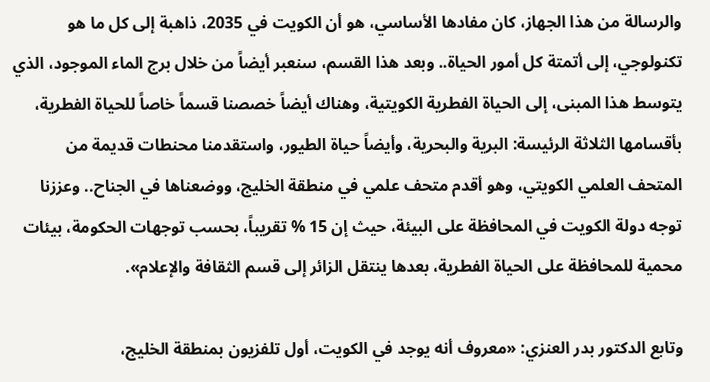والرسالة من هذا الجهاز، كان مفادها الأساسي، هو أن الكويت في 2035، ذاهبة إلى كل ما هو تكنولوجي، إلى أتمتة كل أمور الحياة.. وبعد هذا القسم، سنعبر أيضاً من خلال برج الماء الموجود، الذي يتوسط هذا المبنى، إلى الحياة الفطرية الكويتية، وهناك أيضاً خصصنا قسماً خاصاً للحياة الفطرية، بأقسامها الثلاثة الرئيسة: البرية والبحرية، وأيضاً حياة الطيور، واستقدمنا محنطات قديمة من المتحف العلمي الكويتي، وهو أقدم متحف علمي في منطقة الخليج، ووضعناها في الجناح.. وعززنا توجه دولة الكويت في المحافظة على البيئة، حيث إن 15 % تقريباً، بحسب توجهات الحكومة، بيئات محمية للمحافظة على الحياة الفطرية، بعدها ينتقل الزائر إلى قسم الثقافة والإعلام».

وتابع الدكتور بدر العنزي: «معروف أنه يوجد في الكويت، أول تلفزيون بمنطقة الخليج،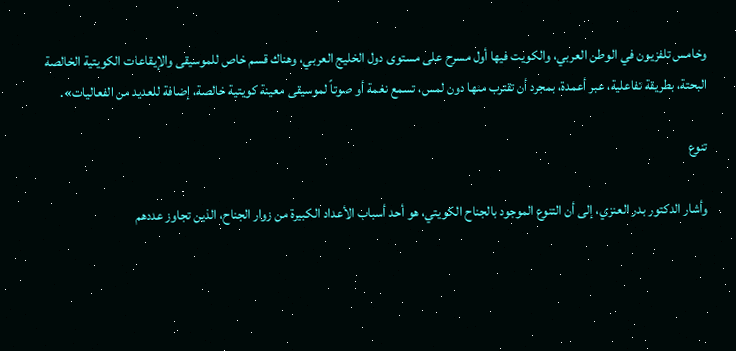وخامس تلفزيون في الوطن العربي، والكويت فيها أول مسرح على مستوى دول الخليج العربي، وهناك قسم خاص للموسيقى والإيقاعات الكويتية الخالصة البحتة، بطريقة تفاعلية، عبر أعمدة، بمجرد أن تقترب منها دون لمس، تسمع نغمة أو صوتاً لموسيقى معينة كويتية خالصة، إضافة للعديد من الفعاليات».

تنوع

وأشار الدكتور بدر العنزي، إلى أن التنوع الموجود بالجناح الكويتي، هو أحد أسباب الأعداد الكبيرة من زوار الجناح، الذين تجاوز عددهم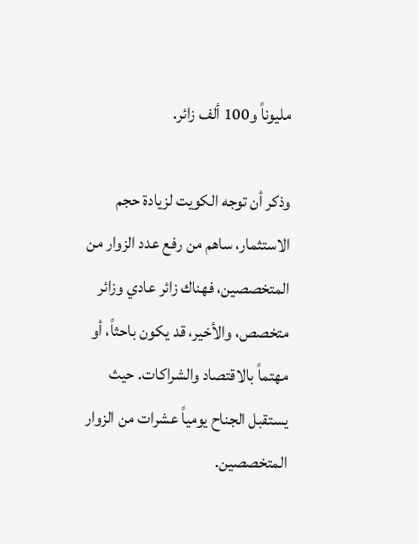مليوناً و100 ألف زائر.

وذكر أن توجه الكويت لزيادة حجم الاستثمار، ساهم من رفع عدد الزوار من المتخصصين، فهناك زائر عادي وزائر متخصص، والأخير، قد يكون باحثاً، أو مهتماً بالاقتصاد والشراكات. حيث يستقبل الجناح يومياً عشرات من الزوار المتخصصين.